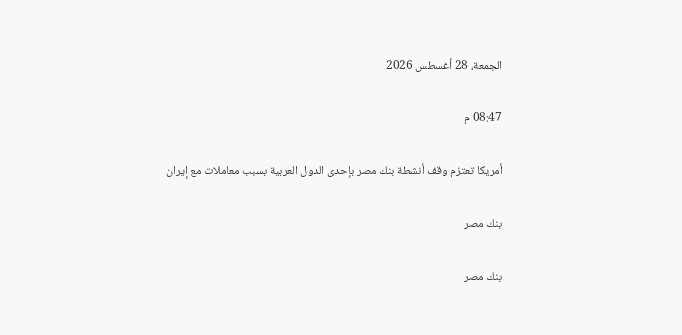الجمعة، 28 أغسطس 2026

08:47 م

أمريكا تعتزم وقف أنشطة بنك مصر بإحدى الدول العربية بسبب معاملات مع إيران

بنك مصر

بنك مصر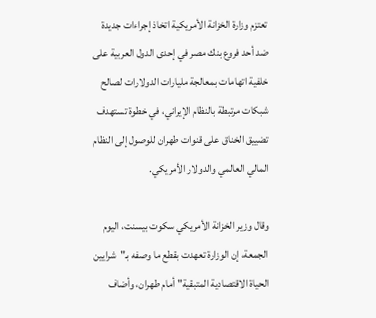تعتزم وزارة الخزانة الأمريكية اتخاذ إجراءات جديدة ضد أحد فروع بنك مصر في إحدى الدول العربية على خلفية اتهامات بمعالجة مليارات الدولارات لصالح شبكات مرتبطة بالنظام الإيراني، في خطوة تستهدف تضييق الخناق على قنوات طهران للوصول إلى النظام المالي العالمي والدولار الأمريكي.

وقال وزير الخزانة الأمريكي سكوت بيسنت، اليوم الجمعة، إن الوزارة تعهدت بقطع ما وصفه بـ"شرايين الحياة الاقتصادية المتبقية" أمام طهران، وأضاف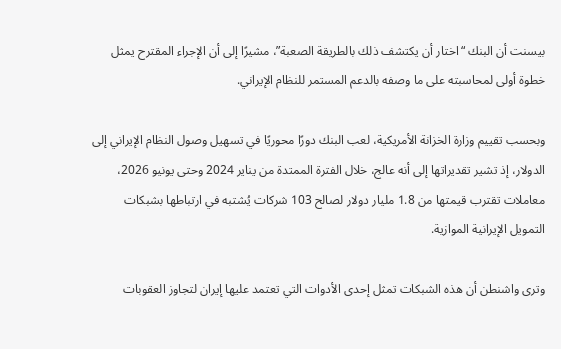بيسنت أن البنك “اختار أن يكتشف ذلك بالطريقة الصعبة”، مشيرًا إلى أن الإجراء المقترح يمثل خطوة أولى لمحاسبته على ما وصفه بالدعم المستمر للنظام الإيراني.

وبحسب تقييم وزارة الخزانة الأمريكية، لعب البنك دورًا محوريًا في تسهيل وصول النظام الإيراني إلى الدولار، إذ تشير تقديراتها إلى أنه عالج، خلال الفترة الممتدة من يناير 2024 وحتى يونيو 2026، معاملات تقترب قيمتها من 1.8 مليار دولار لصالح 103 شركات يُشتبه في ارتباطها بشبكات التمويل الإيرانية الموازية.

وترى واشنطن أن هذه الشبكات تمثل إحدى الأدوات التي تعتمد عليها إيران لتجاوز العقوبات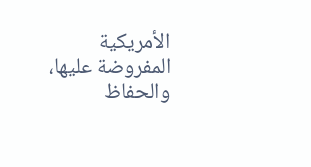الأمريكية المفروضة عليها، والحفاظ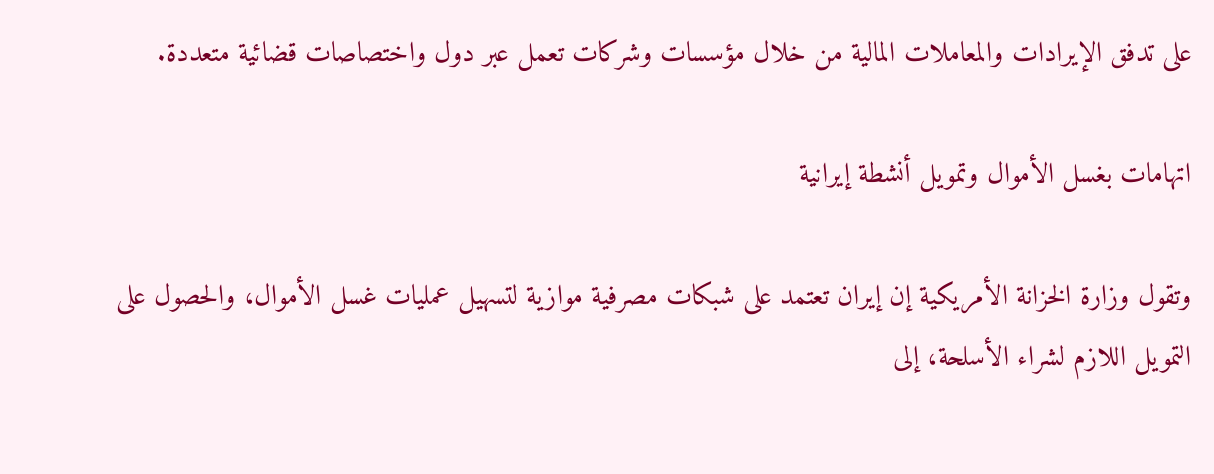على تدفق الإيرادات والمعاملات المالية من خلال مؤسسات وشركات تعمل عبر دول واختصاصات قضائية متعددة.

اتهامات بغسل الأموال وتمويل أنشطة إيرانية

وتقول وزارة الخزانة الأمريكية إن إيران تعتمد على شبكات مصرفية موازية لتسهيل عمليات غسل الأموال، والحصول على التمويل اللازم لشراء الأسلحة، إلى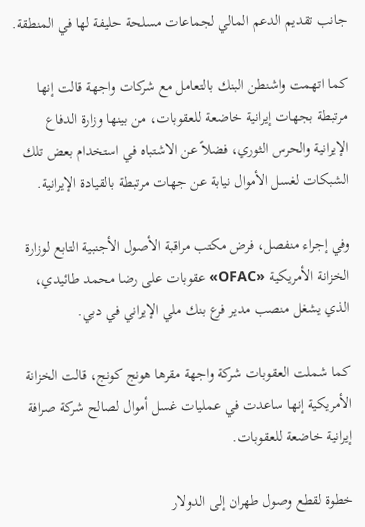جانب تقديم الدعم المالي لجماعات مسلحة حليفة لها في المنطقة.

كما اتهمت واشنطن البنك بالتعامل مع شركات واجهة قالت إنها مرتبطة بجهات إيرانية خاضعة للعقوبات، من بينها وزارة الدفاع الإيرانية والحرس الثوري، فضلاً عن الاشتباه في استخدام بعض تلك الشبكات لغسل الأموال نيابة عن جهات مرتبطة بالقيادة الإيرانية.

وفي إجراء منفصل، فرض مكتب مراقبة الأصول الأجنبية التابع لوزارة الخزانة الأمريكية «OFAC» عقوبات على رضا محمد طائيدي، الذي يشغل منصب مدير فرع بنك ملي الإيراني في دبي.

كما شملت العقوبات شركة واجهة مقرها هونج كونج، قالت الخزانة الأمريكية إنها ساعدت في عمليات غسل أموال لصالح شركة صرافة إيرانية خاضعة للعقوبات.

خطوة لقطع وصول طهران إلى الدولار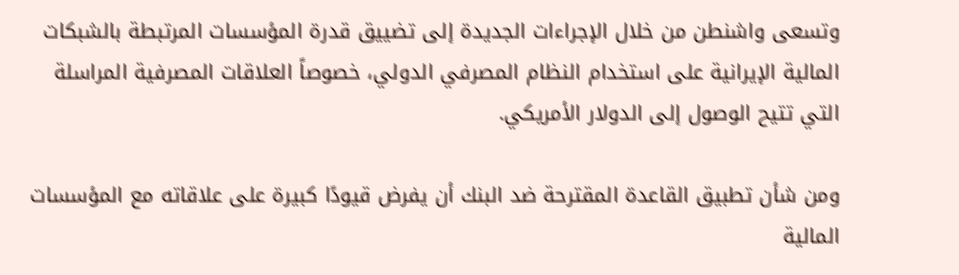وتسعى واشنطن من خلال الإجراءات الجديدة إلى تضييق قدرة المؤسسات المرتبطة بالشبكات المالية الإيرانية على استخدام النظام المصرفي الدولي، خصوصاً العلاقات المصرفية المراسلة التي تتيح الوصول إلى الدولار الأمريكي.

ومن شأن تطبيق القاعدة المقترحة ضد البنك أن يفرض قيودًا كبيرة على علاقاته مع المؤسسات المالية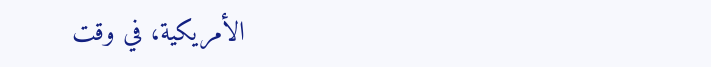الأمريكية، في وقت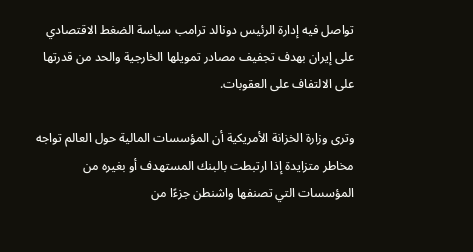تواصل فيه إدارة الرئيس دونالد ترامب سياسة الضغط الاقتصادي على إيران بهدف تجفيف مصادر تمويلها الخارجية والحد من قدرتها على الالتفاف على العقوبات.

وترى وزارة الخزانة الأمريكية أن المؤسسات المالية حول العالم تواجه مخاطر متزايدة إذا ارتبطت بالبنك المستهدف أو بغيره من المؤسسات التي تصنفها واشنطن جزءًا من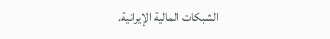الشبكات المالية الإيرانية.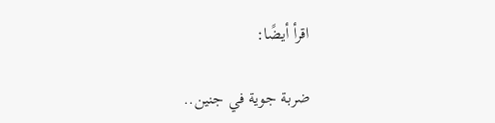اقرأ أيضًا:

ضربة جوية في جنين..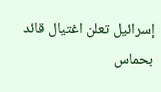إسرائيل تعلن اغتيال قائد بحماس